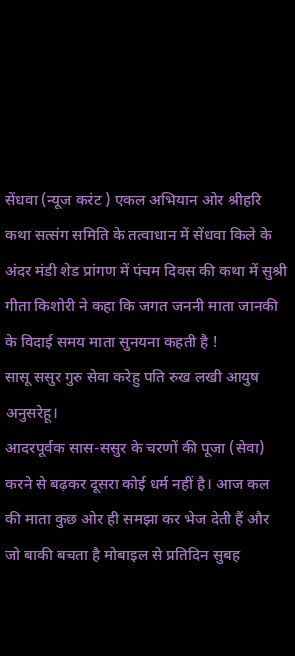सेंधवा (न्यूज करंट ) एकल अभियान ओर श्रीहरि कथा सत्संग समिति के तत्वाधान में सेंधवा किले के अंदर मंडी शेड प्रांगण में पंचम दिवस की कथा में सुश्री गीता किशोरी ने कहा कि जगत जननी माता जानकी के विदाई समय माता सुनयना कहती है !
सासू ससुर गुरु सेवा करेहु पति रुख लखी आयुष अनुसरेहू।
आदरपूर्वक सास-ससुर के चरणों की पूजा (सेवा) करने से बढ़कर दूसरा कोई धर्म नहीं है। आज कल की माता कुछ ओर ही समझा कर भेज देती हैं और जो बाकी बचता है मोबाइल से प्रतिदिन सुबह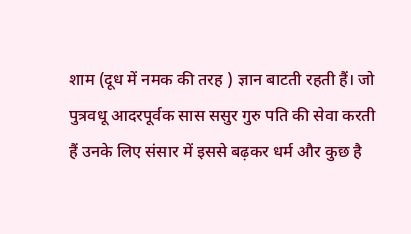शाम (दूध में नमक की तरह ) ज्ञान बाटती रहती हैं। जो पुत्रवधू आदरपूर्वक सास ससुर गुरु पति की सेवा करती हैं उनके लिए संसार में इससे बढ़कर धर्म और कुछ है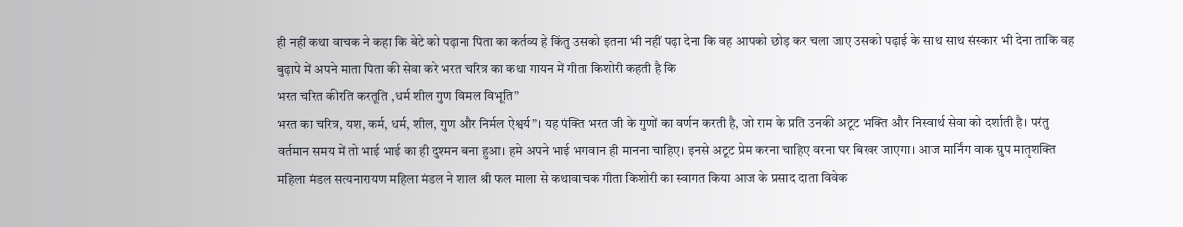ही नहीं कथा वाचक ने कहा कि बेटे को पढ़ाना पिता का कर्तव्य हे किंतु उसको इतना भी नहीं पढ़ा देना कि वह आपको छोड़ कर चला जाए उसको पढ़ाई के साथ साथ संस्कार भी देना ताकि वह बुढ़ापे में अपने माता पिता की सेवा करे भरत चरित्र का कथा गायन में गीता किशोरी कहती है कि
भरत चरित कीरति करतूति ,धर्म शील गुण विमल विभूति”
भरत का चरित्र, यश, कर्म, धर्म, शील, गुण और निर्मल ऐश्वर्य”। यह पंक्ति भरत जी के गुणों का वर्णन करती है, जो राम के प्रति उनकी अटूट भक्ति और निस्वार्थ सेवा को दर्शाती है। परंतु वर्तमान समय में तो भाई भाई का ही दुश्मन बना हुआ। हमे अपने भाई भगवान ही मानना चाहिए। इनसे अटूट प्रेम करना चाहिए वरना घर बिखर जाएगा। आज मार्निंग वाक ग्रुप मातृशक्ति महिला मंडल सत्यनारायण महिला मंडल ने शाल श्री फल माला से कथावाचक गीता किशोरी का स्वागत किया आज के प्रसाद दाता विवेक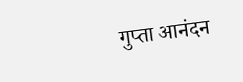गुप्ता आनंदन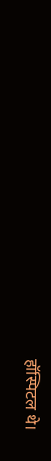हॉस्पिटल थे।